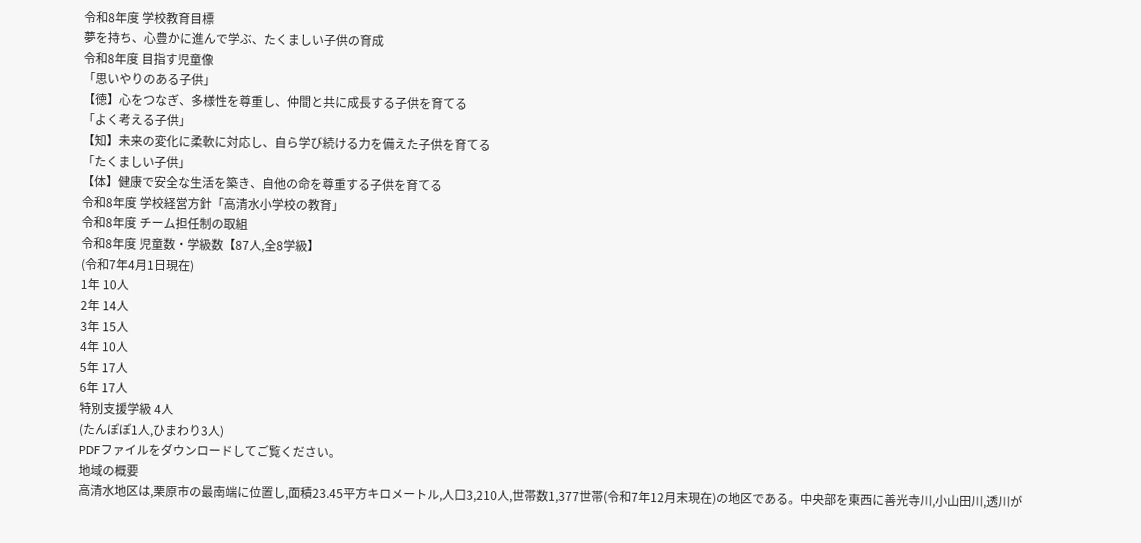令和8年度 学校教育目標
夢を持ち、心豊かに進んで学ぶ、たくましい子供の育成
令和8年度 目指す児童像
「思いやりのある子供」
【徳】心をつなぎ、多様性を尊重し、仲間と共に成長する子供を育てる
「よく考える子供」
【知】未来の変化に柔軟に対応し、自ら学び続ける力を備えた子供を育てる
「たくましい子供」
【体】健康で安全な生活を築き、自他の命を尊重する子供を育てる
令和8年度 学校経営方針「高清水小学校の教育」
令和8年度 チーム担任制の取組
令和8年度 児童数・学級数【87人,全8学級】
(令和7年4月1日現在)
1年 10人
2年 14人
3年 15人
4年 10人
5年 17人
6年 17人
特別支援学級 4人
(たんぽぽ1人,ひまわり3人)
PDFファイルをダウンロードしてご覧ください。
地域の概要
高清水地区は,栗原市の最南端に位置し,面積23.45平方キロメートル,人口3,210人,世帯数1,377世帯(令和7年12月末現在)の地区である。中央部を東西に善光寺川,小山田川,透川が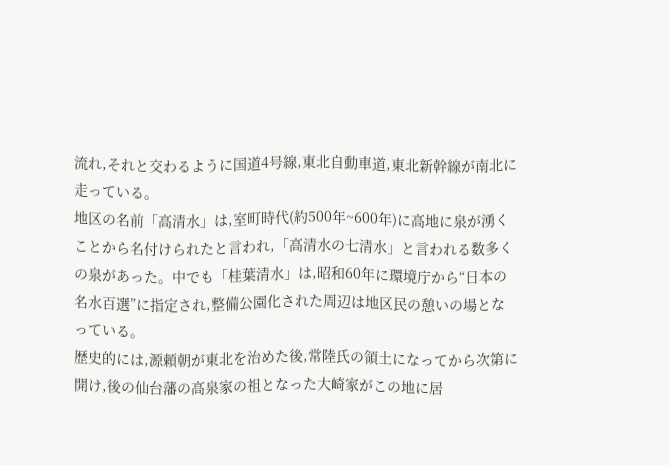流れ,それと交わるように国道4号線,東北自動車道,東北新幹線が南北に走っている。
地区の名前「高清水」は,室町時代(約500年~600年)に高地に泉が湧くことから名付けられたと言われ,「高清水の七清水」と言われる数多くの泉があった。中でも「桂葉清水」は,昭和60年に環境庁から“日本の名水百選”に指定され,整備公園化された周辺は地区民の憩いの場となっている。
歴史的には,源頼朝が東北を治めた後,常陸氏の領土になってから次第に開け,後の仙台藩の高泉家の祖となった大崎家がこの地に居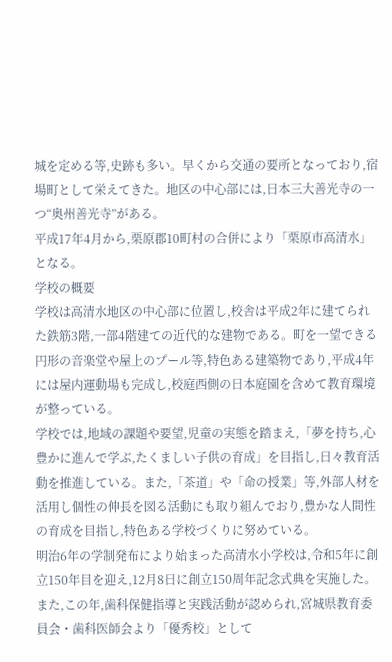城を定める等,史跡も多い。早くから交通の要所となっており,宿場町として栄えてきた。地区の中心部には,日本三大善光寺の一つ“奥州善光寺”がある。
平成17年4月から,栗原郡10町村の合併により「栗原市高清水」となる。
学校の概要
学校は高清水地区の中心部に位置し,校舎は平成2年に建てられた鉄筋3階,一部4階建ての近代的な建物である。町を一望できる円形の音楽堂や屋上のプール等,特色ある建築物であり,平成4年には屋内運動場も完成し,校庭西側の日本庭園を含めて教育環境が整っている。
学校では,地域の課題や要望,児童の実態を踏まえ,「夢を持ち,心豊かに進んで学ぶ,たくましい子供の育成」を目指し,日々教育活動を推進している。また,「茶道」や「命の授業」等,外部人材を活用し個性の伸長を図る活動にも取り組んでおり,豊かな人間性の育成を目指し,特色ある学校づくりに努めている。
明治6年の学制発布により始まった高清水小学校は,令和5年に創立150年目を迎え,12月8日に創立150周年記念式典を実施した。また,この年,歯科保健指導と実践活動が認められ,宮城県教育委員会・歯科医師会より「優秀校」として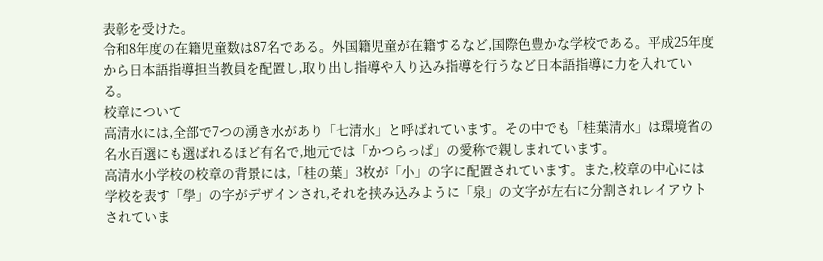表彰を受けた。
令和8年度の在籍児童数は87名である。外国籍児童が在籍するなど,国際色豊かな学校である。平成25年度から日本語指導担当教員を配置し,取り出し指導や入り込み指導を行うなど日本語指導に力を入れている。
校章について
高清水には,全部で7つの湧き水があり「七清水」と呼ばれています。その中でも「桂葉清水」は環境省の名水百選にも選ばれるほど有名で,地元では「かつらっぱ」の愛称で親しまれています。
高清水小学校の校章の背景には,「桂の葉」3枚が「小」の字に配置されています。また,校章の中心には学校を表す「學」の字がデザインされ,それを挟み込みように「泉」の文字が左右に分割されレイアウトされていま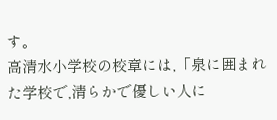す。
高清水小学校の校章には,「泉に囲まれた学校で,清らかで優しい人に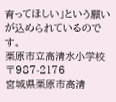育ってほしい」という願いが込められているのです。
栗原市立高清水小学校
〒987-2176
宮城県栗原市高清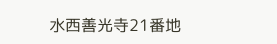水西善光寺21番地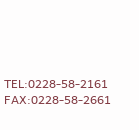TEL:0228-58-2161 FAX:0228-58-2661